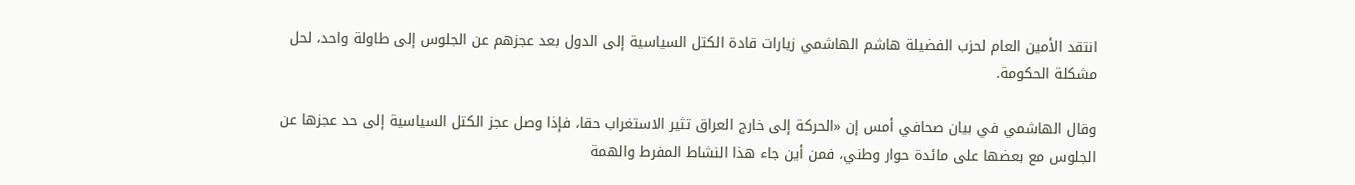انتقد الأمين العام لحزب الفضيلة هاشم الهاشمي زيارات قادة الكتل السياسية إلى الدول بعد عجزهم عن الجلوس إلى طاولة واحد، لحل مشكلة الحكومة.

وقال الهاشمي في بيان صحافي أمس إن «الحركة إلى خارج العراق تثير الاستغراب حقا، فإذا وصل عجز الكتل السياسية إلى حد عجزها عن الجلوس مع بعضها على مائدة حوار وطني، فمن أين جاء هذا النشاط المفرط والهمة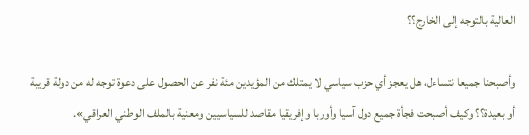العالية بالتوجه إلى الخارج؟؟

وأصبحنا جميعا نتساءل، هل يعجز أي حزب سياسي لا يمتلك من المؤيدين مئة نفر عن الحصول على دعوة توجه له من دولة قريبة أو بعيدة؟؟ وكيف أصبحت فجأة جميع دول آسيا وأوربا وإفريقيا مقاصد للسياسيين ومعنية بالملف الوطني العراقي».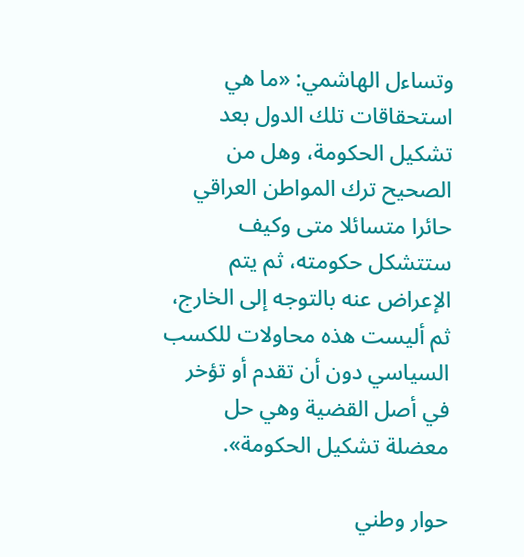وتساءل الهاشمي: «ما هي استحقاقات تلك الدول بعد تشكيل الحكومة، وهل من الصحيح ترك المواطن العراقي حائرا متسائلا متى وكيف ستتشكل حكومته، ثم يتم الإعراض عنه بالتوجه إلى الخارج، ثم أليست هذه محاولات للكسب السياسي دون أن تقدم أو تؤخر في أصل القضية وهي حل معضلة تشكيل الحكومة».

حوار وطني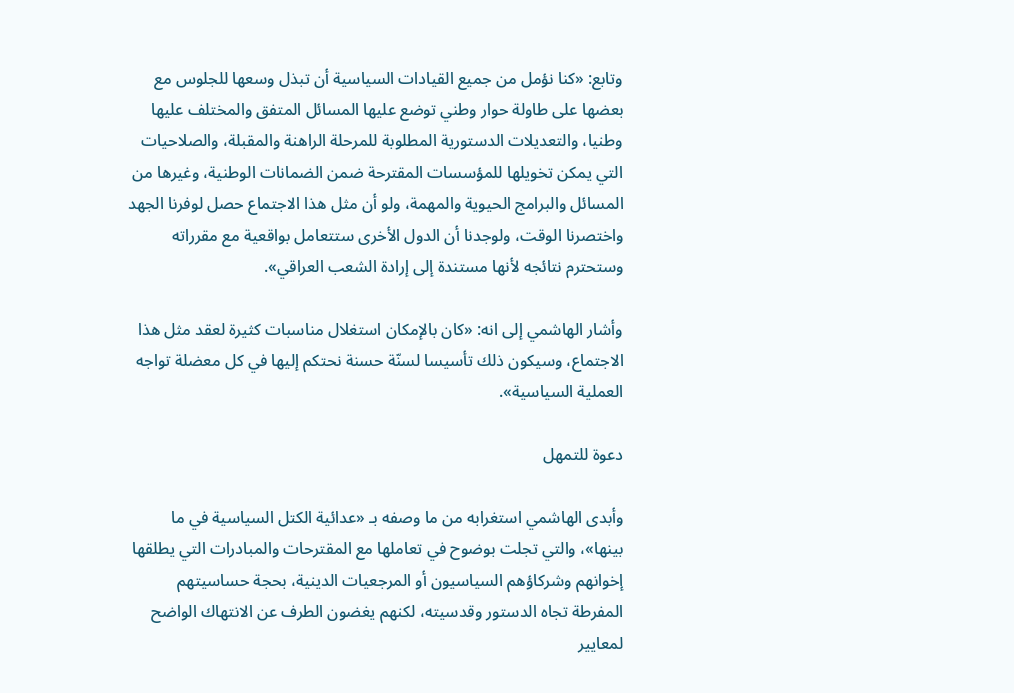وتابع: «كنا نؤمل من جميع القيادات السياسية أن تبذل وسعها للجلوس مع بعضها على طاولة حوار وطني توضع عليها المسائل المتفق والمختلف عليها وطنيا، والتعديلات الدستورية المطلوبة للمرحلة الراهنة والمقبلة، والصلاحيات التي يمكن تخويلها للمؤسسات المقترحة ضمن الضمانات الوطنية، وغيرها من المسائل والبرامج الحيوية والمهمة، ولو أن مثل هذا الاجتماع حصل لوفرنا الجهد واختصرنا الوقت، ولوجدنا أن الدول الأخرى ستتعامل بواقعية مع مقرراته وستحترم نتائجه لأنها مستندة إلى إرادة الشعب العراقي».

وأشار الهاشمي إلى انه: «كان بالإمكان استغلال مناسبات كثيرة لعقد مثل هذا الاجتماع، وسيكون ذلك تأسيسا لسنّة حسنة نحتكم إليها في كل معضلة تواجه العملية السياسية».

دعوة للتمهل

وأبدى الهاشمي استغرابه من ما وصفه بـ «عدائية الكتل السياسية في ما بينها»، والتي تجلت بوضوح في تعاملها مع المقترحات والمبادرات التي يطلقها إخوانهم وشركاؤهم السياسيون أو المرجعيات الدينية، بحجة حساسيتهم المفرطة تجاه الدستور وقدسيته، لكنهم يغضون الطرف عن الانتهاك الواضح لمعايير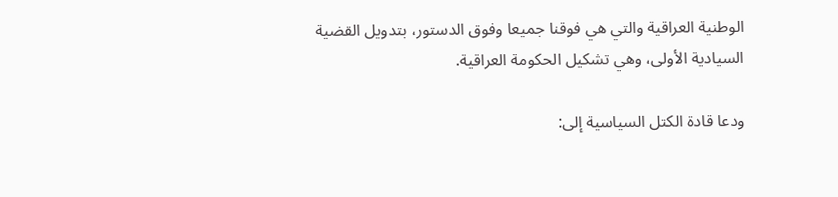الوطنية العراقية والتي هي فوقنا جميعا وفوق الدستور، بتدويل القضية السيادية الأولى، وهي تشكيل الحكومة العراقية.

ودعا قادة الكتل السياسية إلى: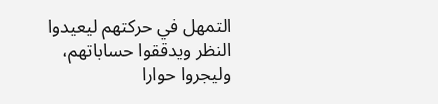التمهل في حركتهم ليعيدوا النظر ويدققوا حساباتهم، وليجروا حوارا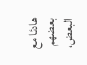هادئا مع بعضهم البعض،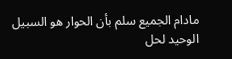مادام الجميع سلم بأن الحوار هو السبيل الوحيد لحل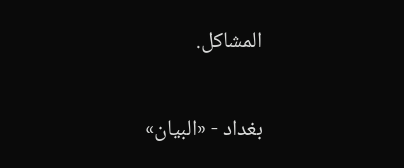المشاكل.

بغداد - «البيان»